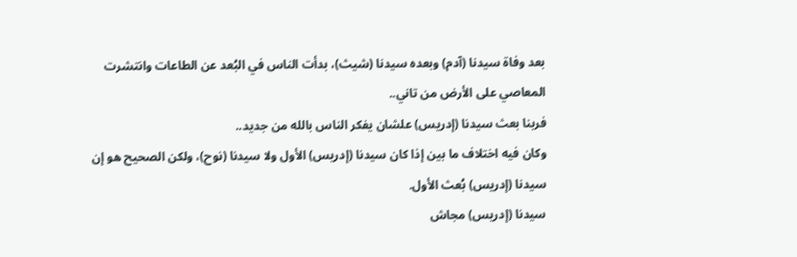بعد وفاة سيدنا (آدم) وبعده سيدنا (شيث)، بدأت الناس في البُعد عن الطاعات وانتشرت المعاصي على الأرض من تاني..
فربنا بعث سيدنا (إدريس) علشان يفكر الناس بالله من جديد..
وكان فيه اختلاف ما بين إذا كان سيدنا (إدريس) الأول ولا سيدنا (نوح)، ولكن الصحيح هو إن سيدنا (إدريس) بُعث الأول.
سيدنا (إدريس) مجاش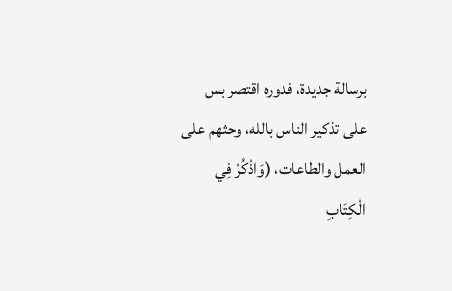برسالة جديدة، فدوره اقتصر بس على تذكير الناس بالله، وحثهم على العمل والطاعات، (وَاذْكُرْ فِي الْكِتَابِ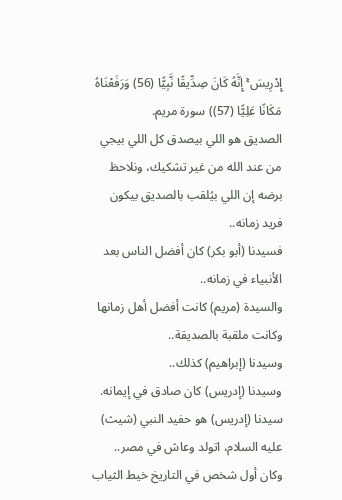إِدْرِيسَ ۚ إِنَّهُ كَانَ صِدِّيقًا نَّبِيًّا (56) وَرَفَعْنَاهُ مَكَانًا عَلِيًّا (57)) سورة مريم.
الصديق هو اللي بيصدق كل اللي بيجي من عند الله من غير تشكيك، ونلاحظ برضه إن اللي بيُلقب بالصديق بيكون فريد زمانه..
فسيدنا (أبو بكر) كان أفضل الناس بعد الأنبياء في زمانه..
والسيدة (مريم) كانت أفضل أهل زمانها وكانت ملقبة بالصديقة..
وسيدنا (إبراهيم) كذلك..
وسيدنا (إدريس) كان صادق في إيمانه.
سيدنا (إدريس) هو حفيد النبي (شيث) عليه السلام، اتولد وعاش في مصر..
وكان أول شخص في التاريخ خيط الثياب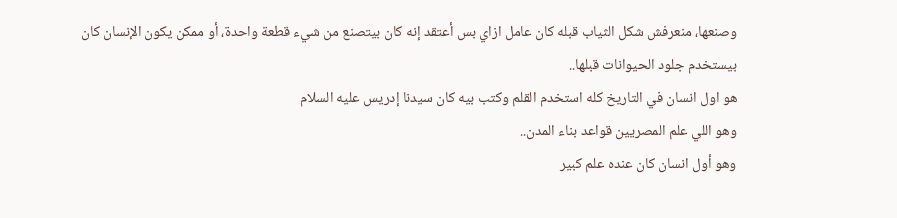وصنعها، منعرفش شكل الثياب قبله كان عامل ازاي بس أعتقد إنه كان بيتصنع من شيء قطعة واحدة، أو ممكن يكون الإنسان كان بيستخدم جلود الحيوانات قبلها..
هو اول انسان في التاريخ كله استخدم القلم وكتب بيه كان سيدنا إدريس عليه السلام
وهو اللي علم المصريين قواعد بناء المدن..
وهو أول انسان كان عنده علم كبير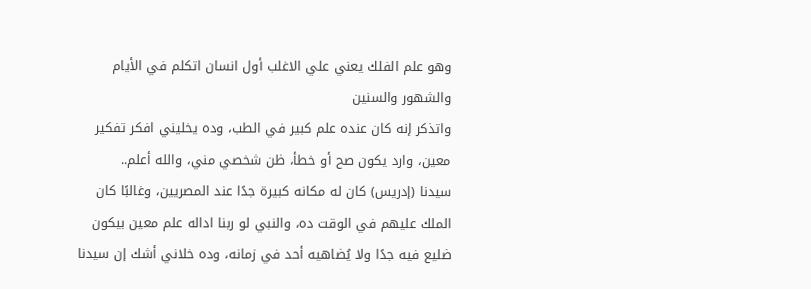وهو علم الفلك يعني علي الاغلب أول انسان اتكلم في الأيام والشهور والسنين
واتذكر إنه كان عنده علم كبير في الطب، وده يخليني افكر تفكير معين، وارد يكون صح أو خطأ، ظن شخصي مني، والله أعلم..
سيدنا (إدريس) كان له مكانه كبيرة جدًا عند المصريين، وغالبًا كان الملك عليهم في الوقت ده، والنبي لو ربنا اداله علم معين بيكون ضليع فيه جدًا ولا يُضاهيه أحد في زمانه، وده خلاني أشك إن سيدنا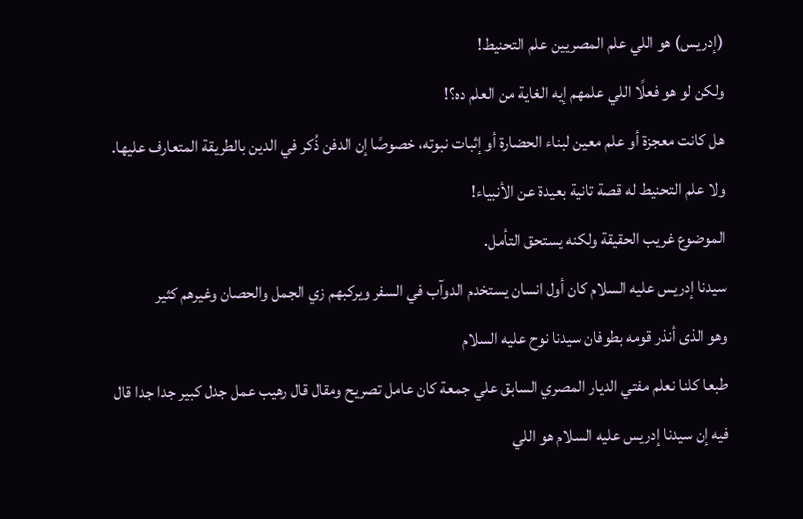(إدريس) هو اللي علم المصريين علم التحنيط!
ولكن لو هو فعلًا اللي علمهم إيه الغاية من العلم ده؟!
هل كانت معجزة أو علم معين لبناء الحضارة أو إثبات نبوته، خصوصًا إن الدفن ذُكر في الدين بالطريقة المتعارف عليها.
ولا علم التحنيط له قصة تانية بعيدة عن الأنبياء!
الموضوع غريب الحقيقة ولكنه يستحق التأمل.
سيدنا إدريس عليه السلام كان أول انسان يستخدم الدوآب في السفر ويركبهم زي الجمل والحصان وغيرهم كثير
وهو الذى أنذر قومه بطوفان سيدنا نوح عليه السلام
طبعا كلنا نعلم مفتي الديار المصري السابق علي جمعة كان عامل تصريح ومقال قال رهيب عمل جدل كبير جدا جدا قال فيه إن سيدنا إدريس عليه السلام هو اللي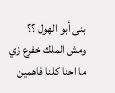بنى أبو الهول ؟؟ ومش الملك خفرع زي ما احنا كلنا فاهمين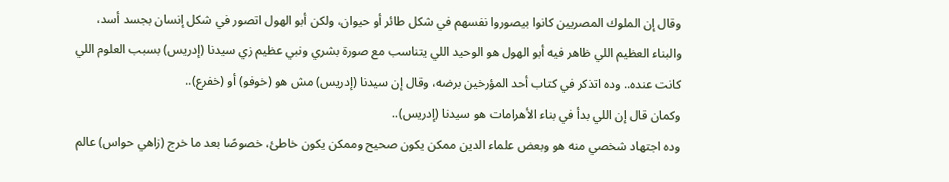وقال إن الملوك المصريين كانوا بيصوروا نفسهم في شكل طائر أو حيوان، ولكن أبو الهول اتصور في شكل إنسان بجسد أسد، والبناء العظيم اللي ظاهر فيه أبو الهول هو الوحيد اللي يتناسب مع صورة بشري ونبي عظيم زي سيدنا (إدريس) بسبب العلوم اللي كانت عنده.. وده اتذكر في كتاب أحد المؤرخين برضه، وقال إن سيدنا (إدريس) مش هو (خوفو) أو (خفرع)..
وكمان قال إن اللي بدأ في بناء الأهرامات هو سيدنا (إدريس)..
وده اجتهاد شخصي منه هو وبعض علماء الدين ممكن يكون صحيح وممكن يكون خاطئ، خصوصًا بعد ما خرج (زاهي حواس) عالم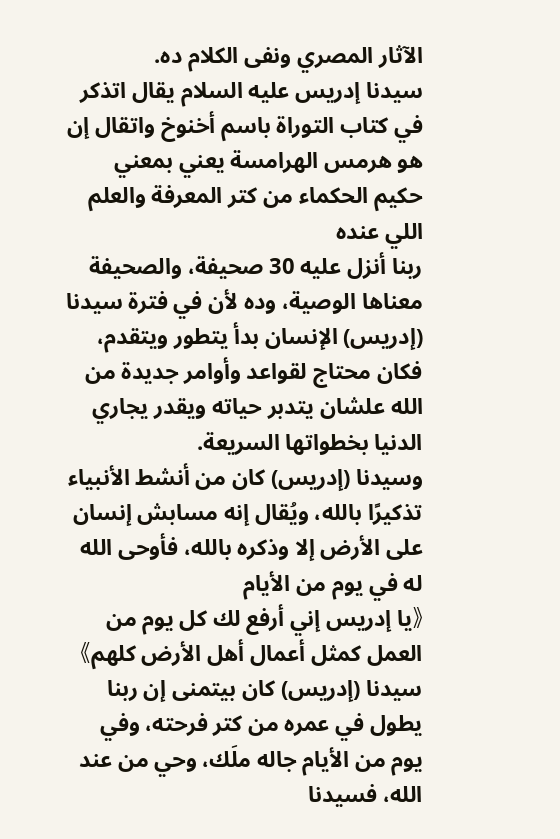الآثار المصري ونفى الكلام ده.
سيدنا إدريس عليه السلام يقال اتذكر في كتاب التوراة باسم أخنوخ واتقال إن هو هرمس الهرامسة يعني بمعني حكيم الحكماء من كتر المعرفة والعلم اللي عنده
ربنا أنزل عليه 30 صحيفة، والصحيفة معناها الوصية، وده لأن في فترة سيدنا (إدريس) الإنسان بدأ يتطور ويتقدم، فكان محتاج لقواعد وأوامر جديدة من الله علشان يتدبر حياته ويقدر يجاري الدنيا بخطواتها السريعة.
وسيدنا (إدريس) كان من أنشط الأنبياء تذكيرًا بالله، ويُقال إنه مسابش إنسان على الأرض إلا وذكره بالله، فأوحى الله له في يوم من الأيام
《يا إدريس إني أرفع لك كل يوم من العمل كمثل أعمال أهل الأرض كلهم》
سيدنا (إدريس) كان بيتمنى إن ربنا يطول في عمره من كتر فرحته، وفي يوم من الأيام جاله ملَك، وحي من عند الله، فسيدنا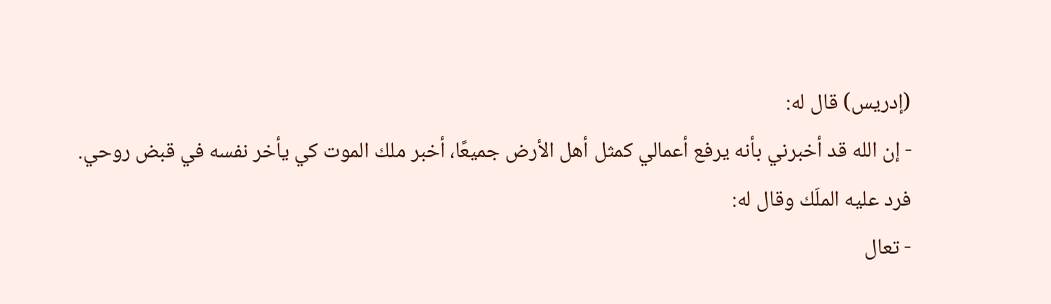(إدريس) قال له:
- إن الله قد أخبرني بأنه يرفع أعمالي كمثل أهل الأرض جميعًا، أخبر ملك الموت كي يأخر نفسه في قبض روحي.
فرد عليه الملَك وقال له:
- تعال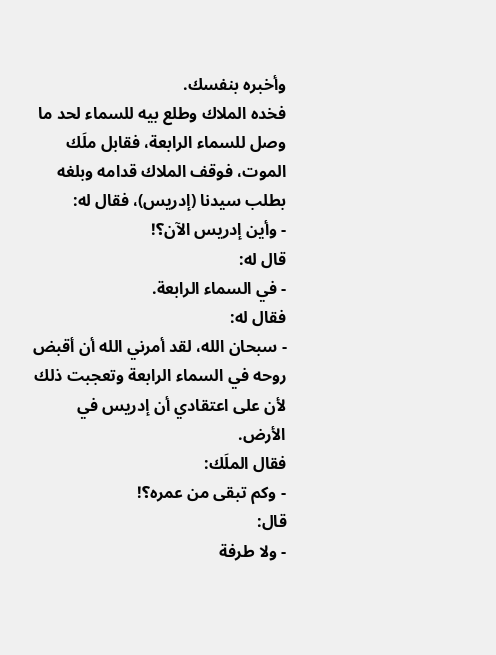وأخبره بنفسك.
فخده الملاك وطلع بيه للسماء لحد ما وصل للسماء الرابعة، فقابل ملَك الموت، فوقف الملاك قدامه وبلغه بطلب سيدنا (إدريس)، فقال له:
- وأين إدريس الآن؟!
قال له:
- في السماء الرابعة.
فقال له:
- سبحان الله، لقد أمرني الله أن أقبض روحه في السماء الرابعة وتعجبت ذلك لأن على اعتقادي أن إدريس في الأرض.
فقال الملَك:
- وكم تبقى من عمره؟!
قال:
- ولا طرفة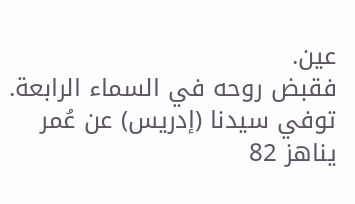عين.
فقبض روحه في السماء الرابعة.
توفي سيدنا (إدريس) عن عُمر يناهز 82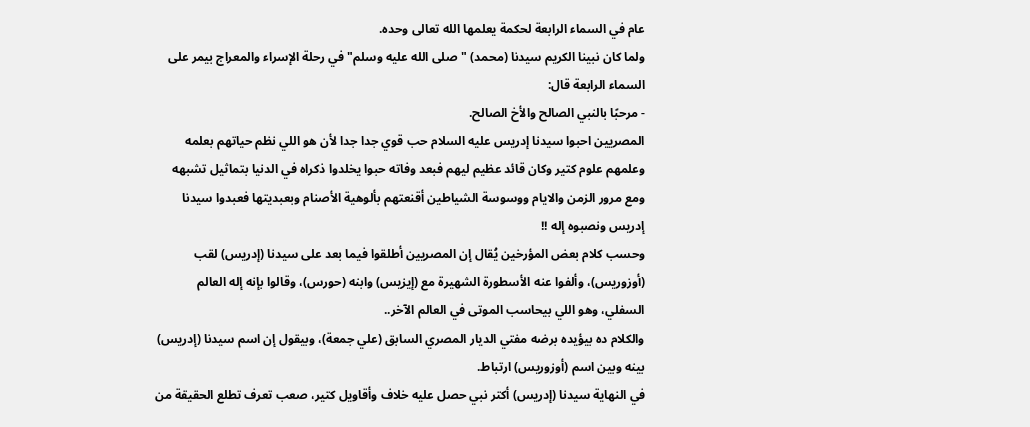عام في السماء الرابعة لحكمة يعلمها الله تعالى وحده.
ولما كان نبينا الكريم سيدنا (محمد) "صلى الله عليه وسلم" في رحلة الإسراء والمعراج بيمر على السماء الرابعة قال:
- مرحبًا بالنبي الصالح والأخ الصالح.
المصريين احبوا سيدنا إدريس عليه السلام حب قوي جدا جدا لأن هو اللي نظم حياتهم بعلمه وعلمهم علوم كتير وكان قائد عظيم ليهم فبعد وفاته حبوا يخلدوا ذكراه في الدنيا بتماثيل تشبهه ومع مرور الزمن والايام ووسوسة الشياطين أقنعتهم بألوهية الأصنام وبعبديتها فعبدوا سيدنا إدريس ونصبوه إله !!
وحسب كلام بعض المؤرخين يُقال إن المصريين أطلقوا فيما بعد على سيدنا (إدريس) لقب (أوزوريس)، وألفوا عنه الأسطورة الشهيرة مع (إيزيس) وابنه (حورس)، وقالوا بإنه إله العالم السفلي، وهو اللي بيحاسب الموتى في العالم الآخر..
والكلام ده بيؤيده برضه مفتي الديار المصري السابق (علي جمعة)، وبيقول إن اسم سيدنا (إدريس) بينه وبين اسم (أوزوريس) ارتباط.
في النهاية سيدنا (إدريس) أكتر نبي حصل عليه خلاف وأقاويل كتير، صعب تعرف تطلع الحقيقة من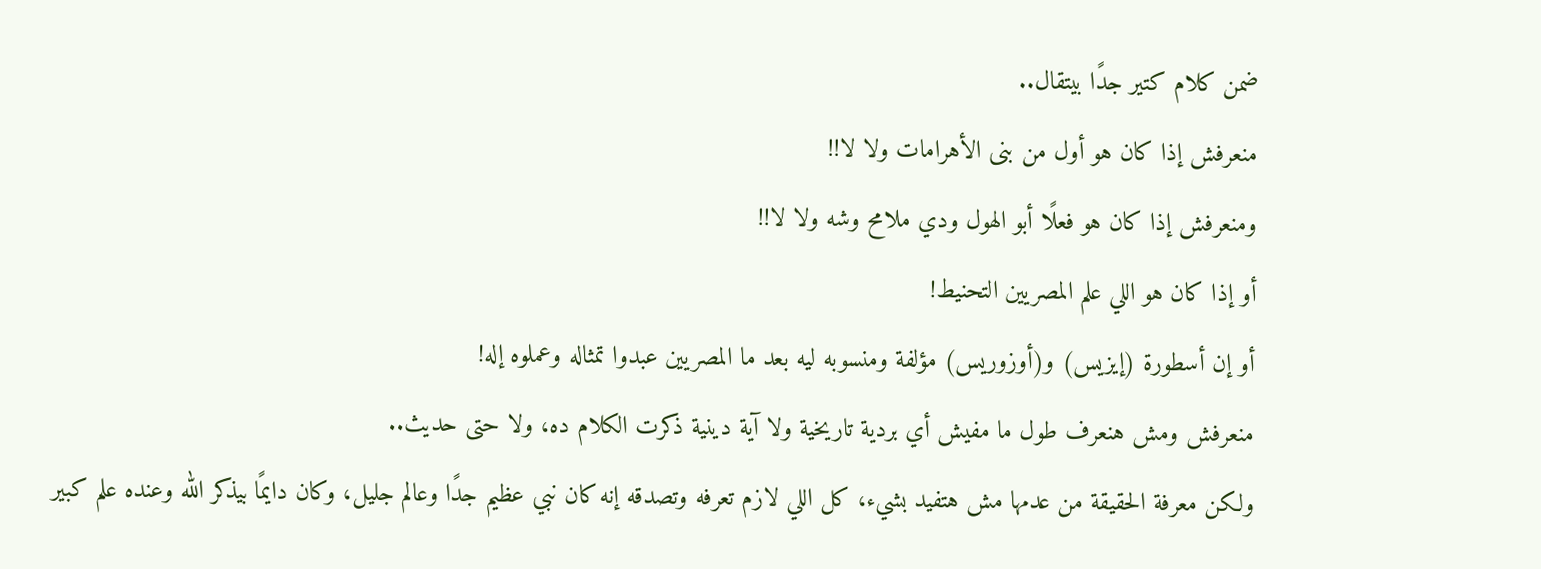ضمن كلام كتير جدًا بيتقال..
منعرفش إذا كان هو أول من بنى الأهرامات ولا لا!!
ومنعرفش إذا كان هو فعلًا أبو الهول ودي ملامح وشه ولا لا!!
أو إذا كان هو اللي علم المصريين التحنيط!
أو إن أسطورة (إيزيس) و(أوزوريس) مؤلفة ومنسوبه ليه بعد ما المصريين عبدوا تمثاله وعملوه إله!
منعرفش ومش هنعرف طول ما مفيش أي بردية تاريخية ولا آية دينية ذكرت الكلام ده، ولا حتى حديث..
ولكن معرفة الحقيقة من عدمها مش هتفيد بشيء، كل اللي لازم تعرفه وتصدقه إنه كان نبي عظيم جدًا وعالم جليل، وكان دايمًا بيذكر الله وعنده علم كبير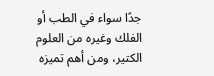جدًا سواء في الطب أو الفلك وغيره من العلوم الكتير، ومن أهم تميزه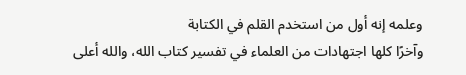وعلمه إنه أول من استخدم القلم في الكتابة
وآخرًا كلها اجتهادات من العلماء في تفسير كتاب الله، والله أعلى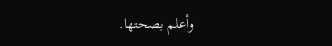وأعلم بصحتها.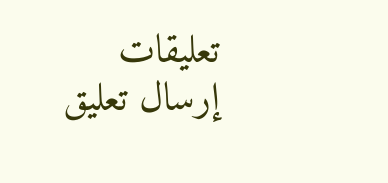تعليقات
إرسال تعليق